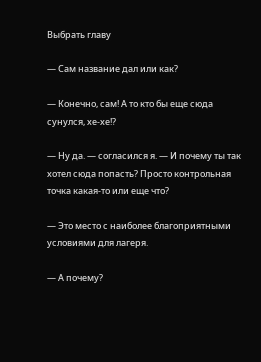Выбрать главу

— Сам название дал или как?

— Конечно, сам! А то кто бы еще сюда сунулся, хе-хе!?

— Ну да. — согласился я. — И почему ты так хотел сюда попасть? Просто контрольная точка какая-то или еще что?

— Это место с наиболее благоприятными условиями для лагеря.

— А почему?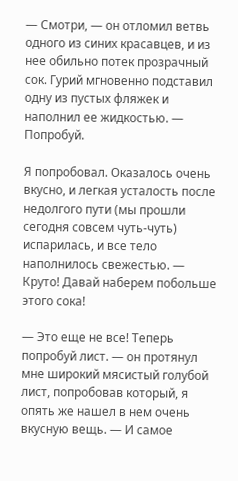— Смотри, — он отломил ветвь одного из синих красавцев, и из нее обильно потек прозрачный сок. Гурий мгновенно подставил одну из пустых фляжек и наполнил ее жидкостью. — Попробуй.

Я попробовал. Оказалось очень вкусно, и легкая усталость после недолгого пути (мы прошли сегодня совсем чуть-чуть) испарилась, и все тело наполнилось свежестью. — Круто! Давай наберем побольше этого сока!

— Это еще не все! Теперь попробуй лист. — он протянул мне широкий мясистый голубой лист, попробовав который, я опять же нашел в нем очень вкусную вещь. — И самое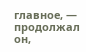главное, — продолжал он,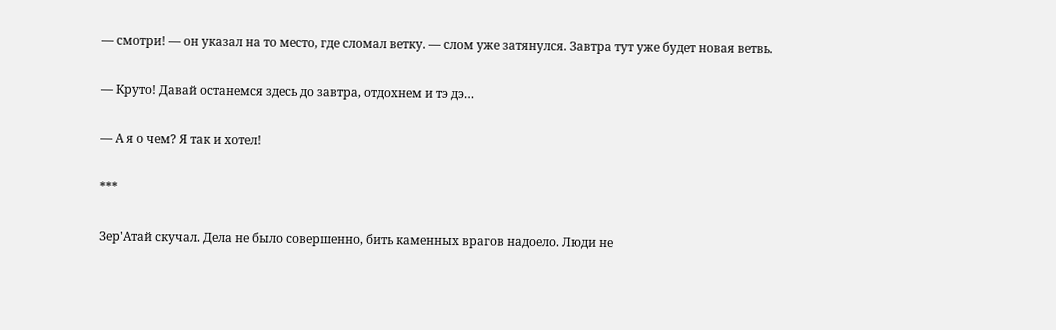— смотри! — он указал на то место, где сломал ветку. — слом уже затянулся. Завтра тут уже будет новая ветвь.

— Круто! Давай останемся здесь до завтра, отдохнем и тэ дэ…

— А я о чем? Я так и хотел!

***

Зер'Атай скучал. Дела не было совершенно, бить каменных врагов надоело. Люди не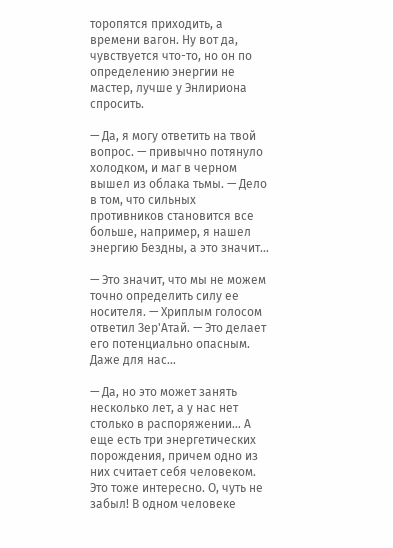торопятся приходить, а времени вагон. Ну вот да, чувствуется что-то, но он по определению энергии не мастер, лучше у Энлириона спросить.

— Да, я могу ответить на твой вопрос. — привычно потянуло холодком, и маг в черном вышел из облака тьмы. — Дело в том, что сильных противников становится все больше, например, я нашел энергию Бездны, а это значит…

— Это значит, что мы не можем точно определить силу ее носителя. — Хриплым голосом ответил Зер'Атай. — Это делает его потенциально опасным. Даже для нас…

— Да, но это может занять несколько лет, а у нас нет столько в распоряжении… А еще есть три энергетических порождения, причем одно из них считает себя человеком. Это тоже интересно. О, чуть не забыл! В одном человеке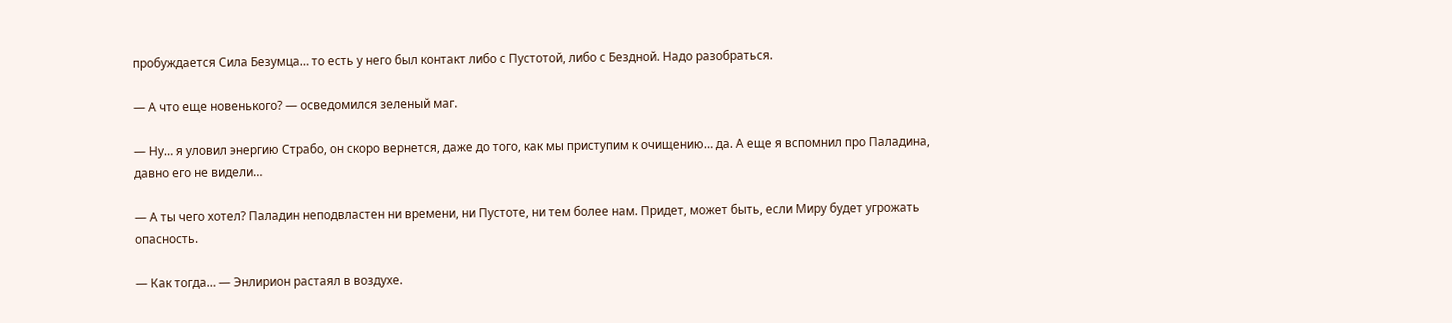пробуждается Сила Безумца… то есть у него был контакт либо с Пустотой, либо с Бездной. Надо разобраться.

— А что еще новенького? — осведомился зеленый маг.

— Ну… я уловил энергию Страбо, он скоро вернется, даже до того, как мы приступим к очищению… да. А еще я вспомнил про Паладина, давно его не видели…

— А ты чего хотел? Паладин неподвластен ни времени, ни Пустоте, ни тем более нам. Придет, может быть, если Миру будет угрожать опасность.

— Как тогда… — Энлирион растаял в воздухе.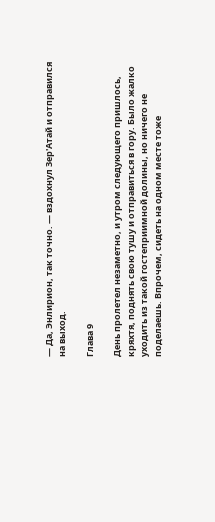— Да, Энлирион, так точно. — вздохнул Зер'Атай и отправился на выход.

Глава 9

День пролетел незаметно, и утром следующего пришлось, кряхтя, поднять свою тушу и отправиться в гору. Было жалко уходить из такой гостеприимной долины, но ничего не поделаешь. Впрочем, сидеть на одном месте тоже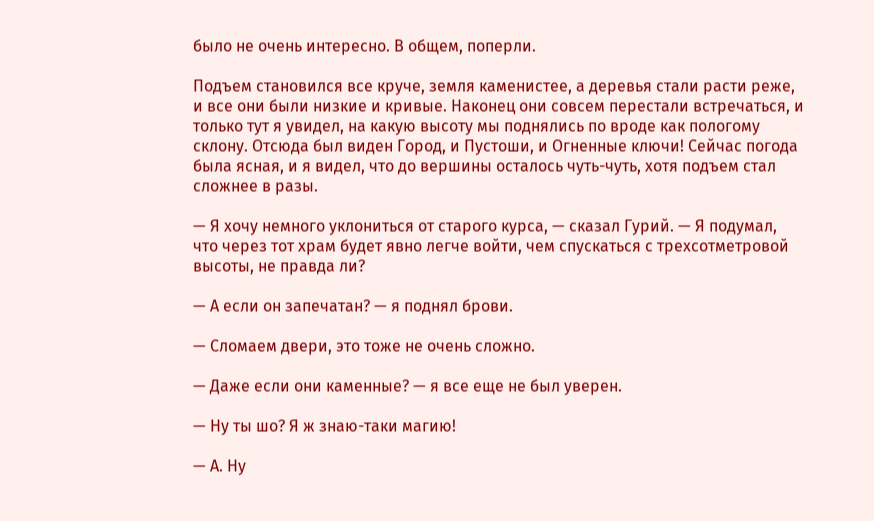было не очень интересно. В общем, поперли.

Подъем становился все круче, земля каменистее, а деревья стали расти реже, и все они были низкие и кривые. Наконец они совсем перестали встречаться, и только тут я увидел, на какую высоту мы поднялись по вроде как пологому склону. Отсюда был виден Город, и Пустоши, и Огненные ключи! Сейчас погода была ясная, и я видел, что до вершины осталось чуть-чуть, хотя подъем стал сложнее в разы.

— Я хочу немного уклониться от старого курса, — сказал Гурий. — Я подумал, что через тот храм будет явно легче войти, чем спускаться с трехсотметровой высоты, не правда ли?

— А если он запечатан? — я поднял брови.

— Сломаем двери, это тоже не очень сложно.

— Даже если они каменные? — я все еще не был уверен.

— Ну ты шо? Я ж знаю-таки магию!

— А. Ну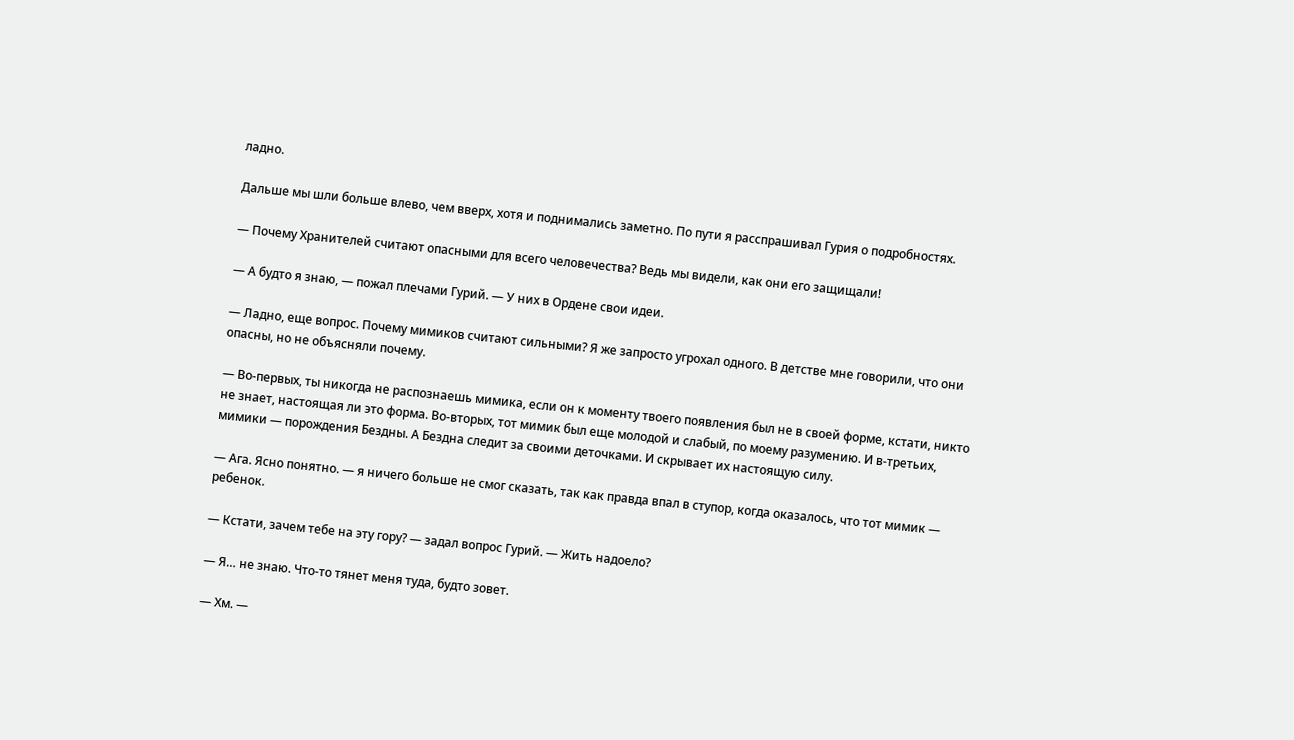ладно.

Дальше мы шли больше влево, чем вверх, хотя и поднимались заметно. По пути я расспрашивал Гурия о подробностях.

— Почему Хранителей считают опасными для всего человечества? Ведь мы видели, как они его защищали!

— А будто я знаю, — пожал плечами Гурий. — У них в Ордене свои идеи.

— Ладно, еще вопрос. Почему мимиков считают сильными? Я же запросто угрохал одного. В детстве мне говорили, что они опасны, но не объясняли почему.

— Во-первых, ты никогда не распознаешь мимика, если он к моменту твоего появления был не в своей форме, кстати, никто не знает, настоящая ли это форма. Во-вторых, тот мимик был еще молодой и слабый, по моему разумению. И в-третьих, мимики — порождения Бездны. А Бездна следит за своими деточками. И скрывает их настоящую силу.

— Ага. Ясно понятно. — я ничего больше не смог сказать, так как правда впал в ступор, когда оказалось, что тот мимик — ребенок.

— Кстати, зачем тебе на эту гору? — задал вопрос Гурий. — Жить надоело?

— Я… не знаю. Что-то тянет меня туда, будто зовет.

— Хм. —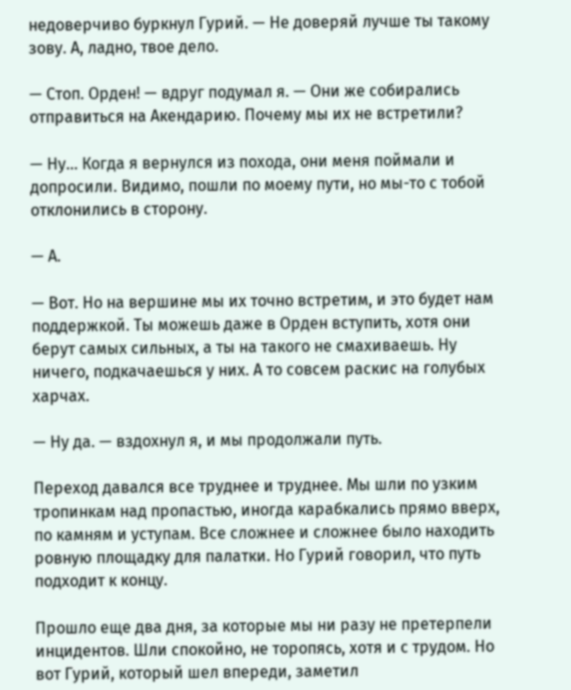недоверчиво буркнул Гурий. — Не доверяй лучше ты такому зову. А, ладно, твое дело.

— Стоп. Орден! — вдруг подумал я. — Они же собирались отправиться на Акендарию. Почему мы их не встретили?

— Ну… Когда я вернулся из похода, они меня поймали и допросили. Видимо, пошли по моему пути, но мы-то с тобой отклонились в сторону.

— А.

— Вот. Но на вершине мы их точно встретим, и это будет нам поддержкой. Ты можешь даже в Орден вступить, хотя они берут самых сильных, а ты на такого не смахиваешь. Ну ничего, подкачаешься у них. А то совсем раскис на голубых харчах.

— Ну да. — вздохнул я, и мы продолжали путь.

Переход давался все труднее и труднее. Мы шли по узким тропинкам над пропастью, иногда карабкались прямо вверх, по камням и уступам. Все сложнее и сложнее было находить ровную площадку для палатки. Но Гурий говорил, что путь подходит к концу.

Прошло еще два дня, за которые мы ни разу не претерпели инцидентов. Шли спокойно, не торопясь, хотя и с трудом. Но вот Гурий, который шел впереди, заметил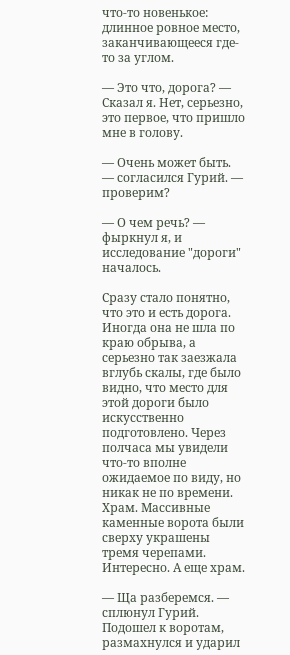что-то новенькое: длинное ровное место, заканчивающееся где-то за углом.

— Это что, дорога? — Сказал я. Нет, серьезно, это первое, что пришло мне в голову.

— Очень может быть. — согласился Гурий. — проверим?

— О чем речь? — фыркнул я, и исследование "дороги" началось.

Сразу стало понятно, что это и есть дорога. Иногда она не шла по краю обрыва, а серьезно так заезжала вглубь скалы, где было видно, что место для этой дороги было искусственно подготовлено. Через полчаса мы увидели что-то вполне ожидаемое по виду, но никак не по времени. Храм. Массивные каменные ворота были сверху украшены тремя черепами. Интересно. А еще храм.

— Ща разберемся. — сплюнул Гурий. Подошел к воротам, размахнулся и ударил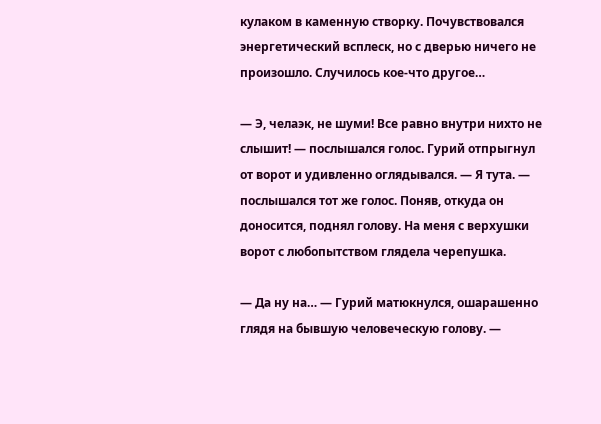кулаком в каменную створку. Почувствовался энергетический всплеск, но с дверью ничего не произошло. Случилось кое-что другое…

— Э, челаэк, не шуми! Все равно внутри нихто не слышит! — послышался голос. Гурий отпрыгнул от ворот и удивленно оглядывался. — Я тута. — послышался тот же голос. Поняв, откуда он доносится, поднял голову. На меня с верхушки ворот с любопытством глядела черепушка.

— Да ну на… — Гурий матюкнулся, ошарашенно глядя на бывшую человеческую голову. —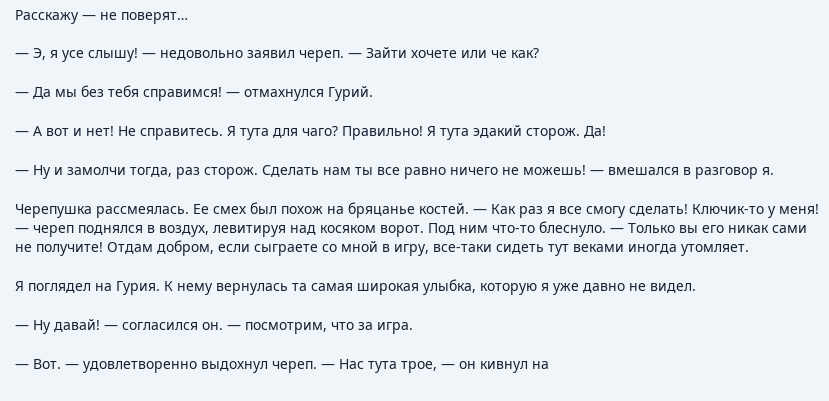Расскажу — не поверят…

— Э, я усе слышу! — недовольно заявил череп. — Зайти хочете или че как?

— Да мы без тебя справимся! — отмахнулся Гурий.

— А вот и нет! Не справитесь. Я тута для чаго? Правильно! Я тута эдакий сторож. Да!

— Ну и замолчи тогда, раз сторож. Сделать нам ты все равно ничего не можешь! — вмешался в разговор я.

Черепушка рассмеялась. Ее смех был похож на бряцанье костей. — Как раз я все смогу сделать! Ключик-то у меня! — череп поднялся в воздух, левитируя над косяком ворот. Под ним что-то блеснуло. — Только вы его никак сами не получите! Отдам добром, если сыграете со мной в игру, все-таки сидеть тут веками иногда утомляет.

Я поглядел на Гурия. К нему вернулась та самая широкая улыбка, которую я уже давно не видел.

— Ну давай! — согласился он. — посмотрим, что за игра.

— Вот. — удовлетворенно выдохнул череп. — Нас тута трое, — он кивнул на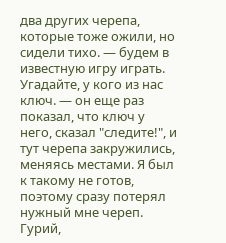два других черепа, которые тоже ожили, но сидели тихо. — будем в известную игру играть. Угадайте, у кого из нас ключ. — он еще раз показал, что ключ у него, сказал "следите!", и тут черепа закружились, меняясь местами. Я был к такому не готов, поэтому сразу потерял нужный мне череп. Гурий,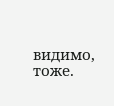видимо, тоже.